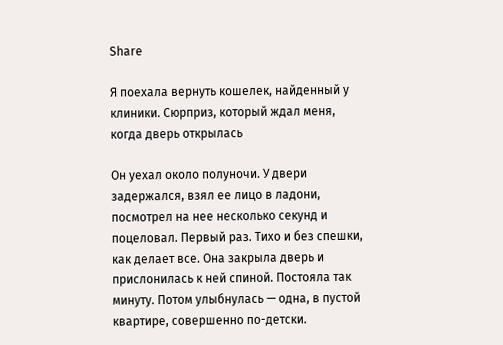Share

Я поехала вернуть кошелек, найденный у клиники. Сюрприз, который ждал меня, когда дверь открылась

Он уехал около полуночи. У двери задержался, взял ее лицо в ладони, посмотрел на нее несколько секунд и поцеловал. Первый раз. Тихо и без спешки, как делает все. Она закрыла дверь и прислонилась к ней спиной. Постояла так минуту. Потом улыбнулась — одна, в пустой квартире, совершенно по-детски.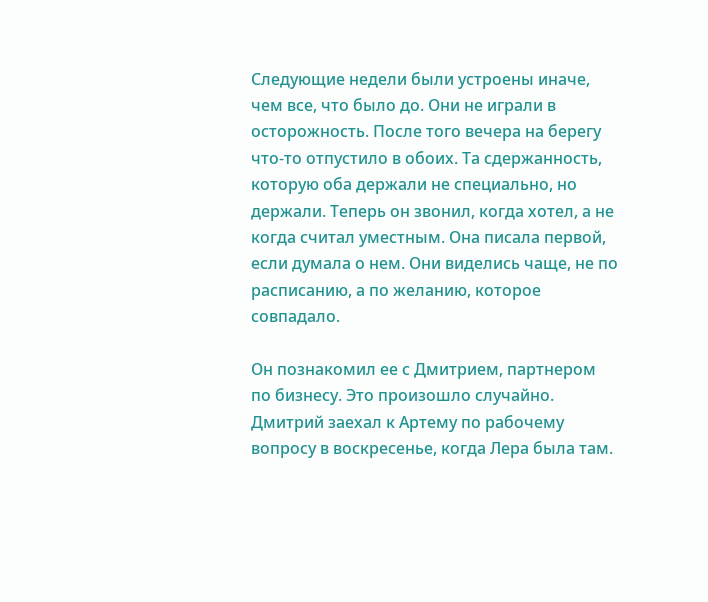Следующие недели были устроены иначе, чем все, что было до. Они не играли в осторожность. После того вечера на берегу что-то отпустило в обоих. Та сдержанность, которую оба держали не специально, но держали. Теперь он звонил, когда хотел, а не когда считал уместным. Она писала первой, если думала о нем. Они виделись чаще, не по расписанию, а по желанию, которое совпадало.

Он познакомил ее с Дмитрием, партнером по бизнесу. Это произошло случайно. Дмитрий заехал к Артему по рабочему вопросу в воскресенье, когда Лера была там.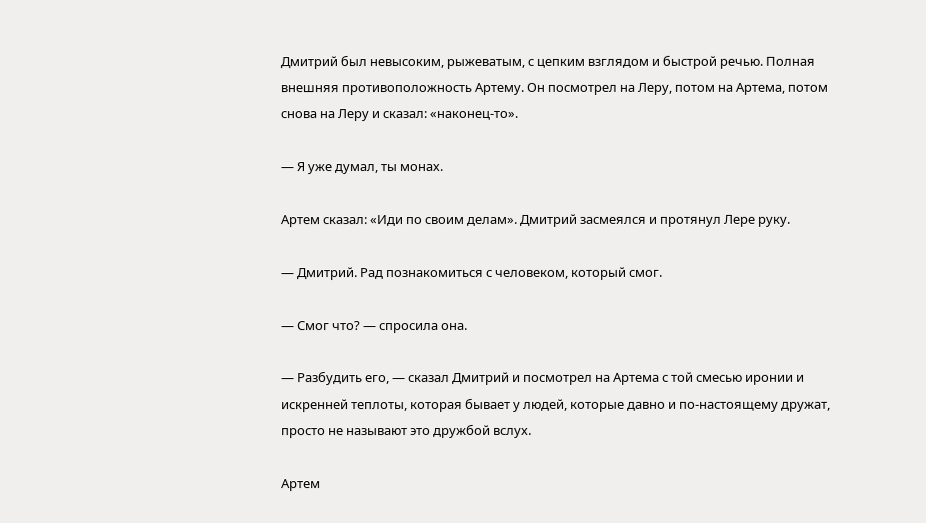Дмитрий был невысоким, рыжеватым, с цепким взглядом и быстрой речью. Полная внешняя противоположность Артему. Он посмотрел на Леру, потом на Артема, потом снова на Леру и сказал: «наконец-то».

— Я уже думал, ты монах.

Артем сказал: «Иди по своим делам». Дмитрий засмеялся и протянул Лере руку.

— Дмитрий. Рад познакомиться с человеком, который смог.

— Смог что? — спросила она.

— Разбудить его, — сказал Дмитрий и посмотрел на Артема с той смесью иронии и искренней теплоты, которая бывает у людей, которые давно и по-настоящему дружат, просто не называют это дружбой вслух.

Артем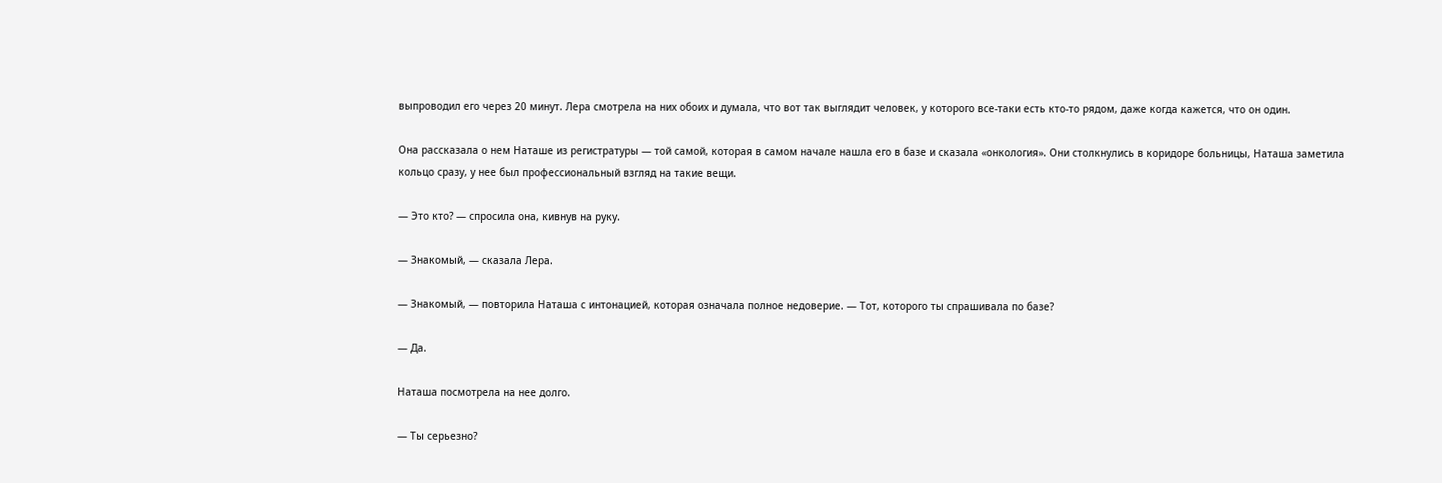выпроводил его через 20 минут. Лера смотрела на них обоих и думала, что вот так выглядит человек, у которого все-таки есть кто-то рядом, даже когда кажется, что он один.

Она рассказала о нем Наташе из регистратуры — той самой, которая в самом начале нашла его в базе и сказала «онкология». Они столкнулись в коридоре больницы, Наташа заметила кольцо сразу, у нее был профессиональный взгляд на такие вещи.

— Это кто? — спросила она, кивнув на руку.

— Знакомый, — сказала Лера.

— Знакомый, — повторила Наташа с интонацией, которая означала полное недоверие. — Тот, которого ты спрашивала по базе?

— Да.

Наташа посмотрела на нее долго.

— Ты серьезно?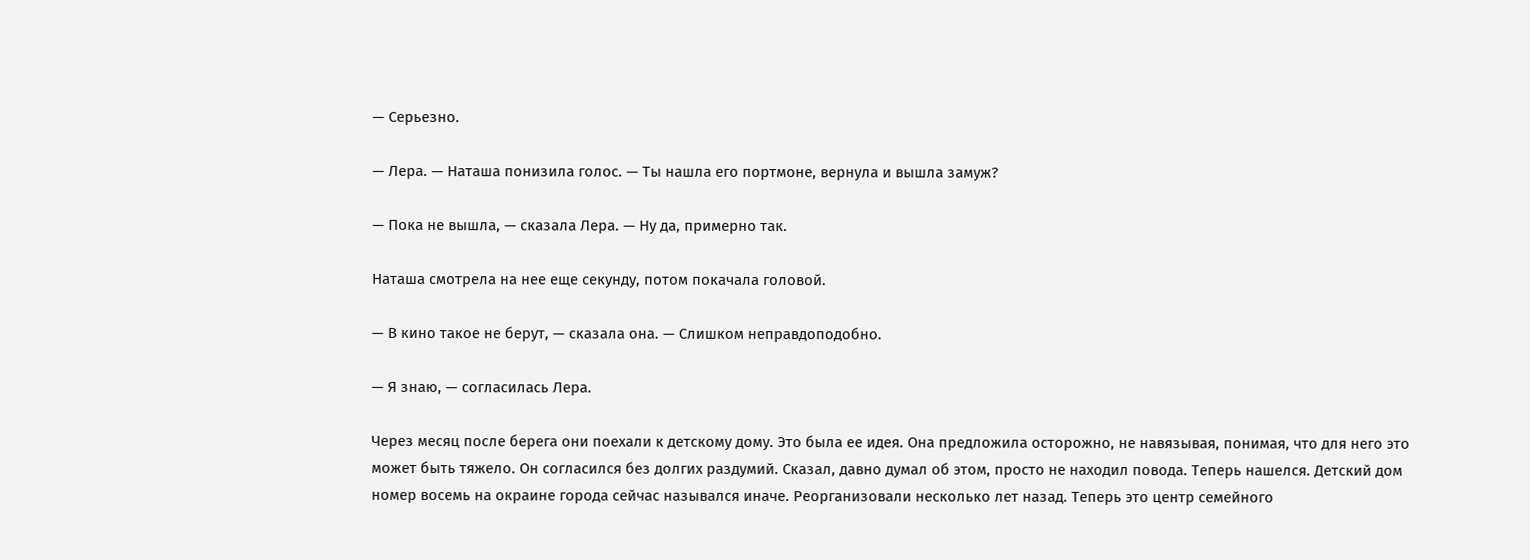— Серьезно.

— Лера. — Наташа понизила голос. — Ты нашла его портмоне, вернула и вышла замуж?

— Пока не вышла, — сказала Лера. — Ну да, примерно так.

Наташа смотрела на нее еще секунду, потом покачала головой.

— В кино такое не берут, — сказала она. — Слишком неправдоподобно.

— Я знаю, — согласилась Лера.

Через месяц после берега они поехали к детскому дому. Это была ее идея. Она предложила осторожно, не навязывая, понимая, что для него это может быть тяжело. Он согласился без долгих раздумий. Сказал, давно думал об этом, просто не находил повода. Теперь нашелся. Детский дом номер восемь на окраине города сейчас назывался иначе. Реорганизовали несколько лет назад. Теперь это центр семейного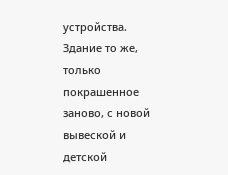устройства. Здание то же, только покрашенное заново, с новой вывеской и детской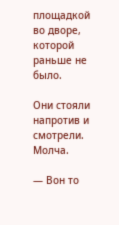площадкой во дворе, которой раньше не было.

Они стояли напротив и смотрели. Молча.

— Вон то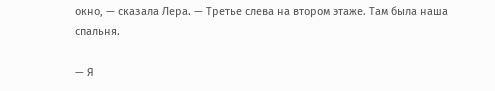окно, — сказала Лера. — Третье слева на втором этаже. Там была наша спальня.

— Я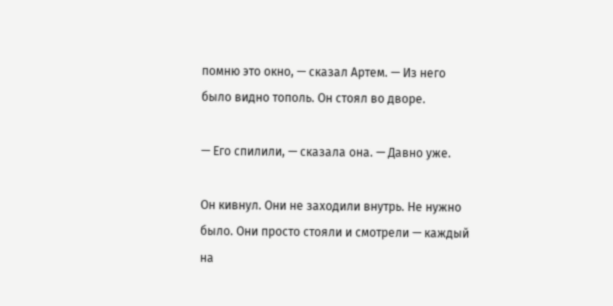помню это окно, — сказал Артем. — Из него было видно тополь. Он стоял во дворе.

— Его спилили, — сказала она. — Давно уже.

Он кивнул. Они не заходили внутрь. Не нужно было. Они просто стояли и смотрели — каждый на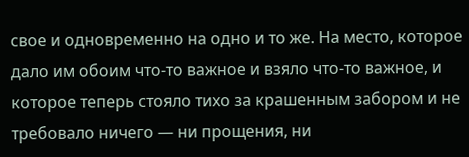свое и одновременно на одно и то же. На место, которое дало им обоим что-то важное и взяло что-то важное, и которое теперь стояло тихо за крашенным забором и не требовало ничего — ни прощения, ни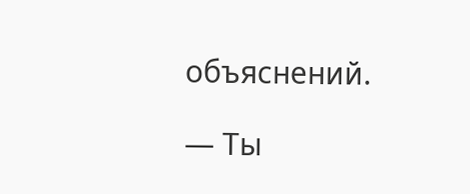объяснений.

— Ты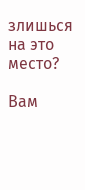злишься на это место?

Вам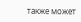также может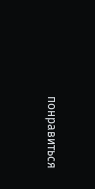понравиться